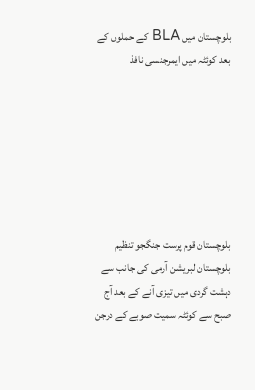بلوچستان میں BLA کے حملوں کے بعد کوئٹہ میں ایمرجنسی نافذ







بلوچستان قوم پرست جنگجو تنظیم بلوچستان لبریشن آرمی کی جانب سے دہشت گردی میں تیزی آنے کے بعد آج صبح سے کوئٹہ سمیت صوبے کے درجن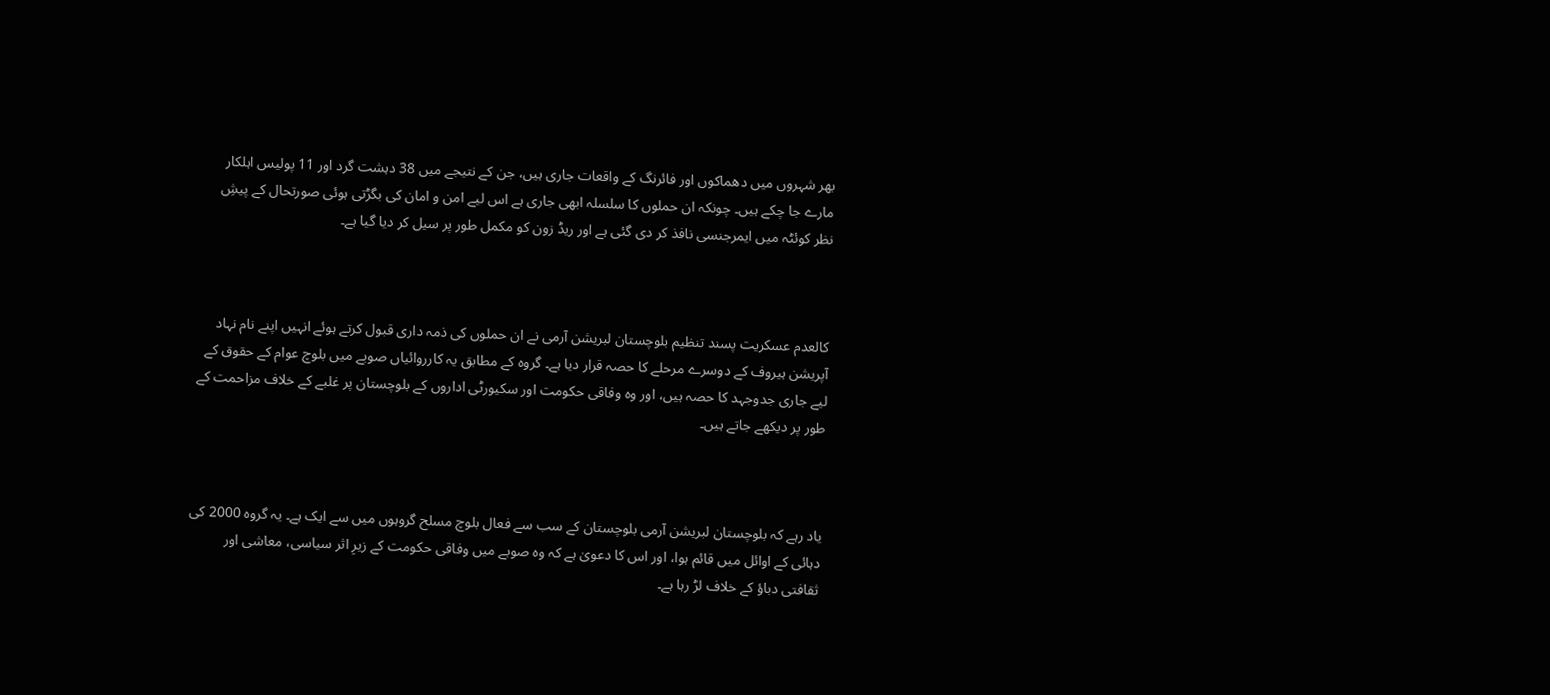بھر شہروں میں دھماکوں اور فائرنگ کے واقعات جاری ہیں، جن کے نتیجے میں 38 دہشت گرد اور 11 پولیس اہلکار مارے جا چکے ہیں۔ چونکہ ان حملوں کا سلسلہ ابھی جاری ہے اس لیے امن و امان کی بگڑتی ہوئی صورتحال کے پیشِ نظر کوئٹہ میں ایمرجنسی نافذ کر دی گئی ہے اور ریڈ زون کو مکمل طور پر سیل کر دیا گیا ہے۔



کالعدم عسکریت پسند تنظیم بلوچستان لبریشن آرمی نے ان حملوں کی ذمہ داری قبول کرتے ہوئے انہیں اپنے نام نہاد آپریشن ہیروف کے دوسرے مرحلے کا حصہ قرار دیا ہے۔ گروہ کے مطابق یہ کارروائیاں صوبے میں بلوچ عوام کے حقوق کے لیے جاری جدوجہد کا حصہ ہیں، اور وہ وفاقی حکومت اور سکیورٹی اداروں کے بلوچستان پر غلبے کے خلاف مزاحمت کے طور پر دیکھے جاتے ہیں۔



یاد رہے کہ بلوچستان لبریشن آرمی بلوچستان کے سب سے فعال بلوچ مسلح گروہوں میں سے ایک ہے۔ یہ گروہ 2000 کی دہائی کے اوائل میں قائم ہوا، اور اس کا دعویٰ ہے کہ وہ صوبے میں وفاقی حکومت کے زیرِ اثر سیاسی، معاشی اور ثقافتی دباؤ کے خلاف لڑ رہا ہے۔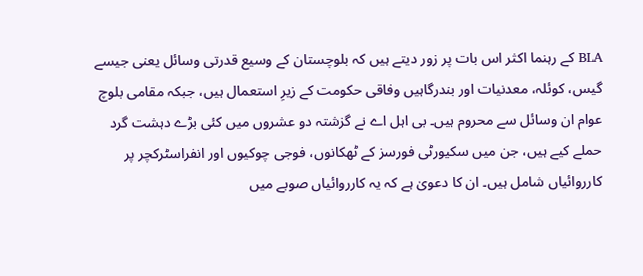BLA کے رہنما اکثر اس بات پر زور دیتے ہیں کہ بلوچستان کے وسیع قدرتی وسائل یعنی جیسے گیس، کوئلہ، معدنیات اور بندرگاہیں وفاقی حکومت کے زیرِ استعمال ہیں، جبکہ مقامی بلوچ عوام ان وسائل سے محروم ہیں۔ بی اہل اے نے گزشتہ دو عشروں میں کئی بڑے دہشت گرد  حملے کیے ہیں، جن میں سکیورٹی فورسز کے ٹھکانوں، فوجی چوکیوں اور انفراسٹرکچر پر کارروائیاں شامل ہیں۔ ان کا دعویٰ ہے کہ یہ کارروائیاں صوبے میں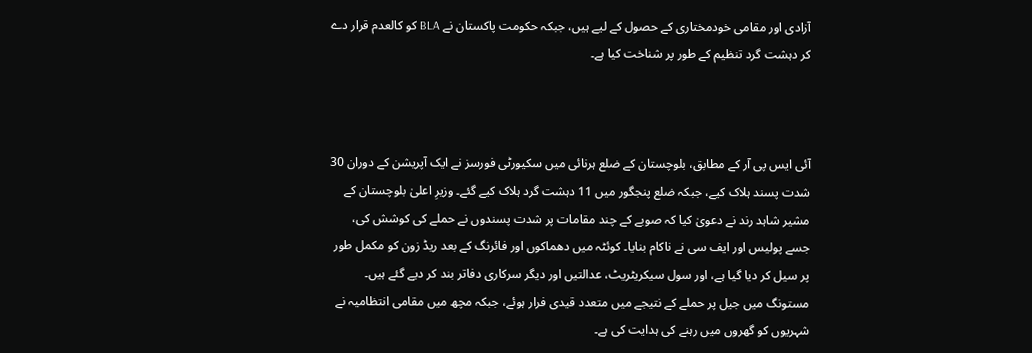آزادی اور مقامی خودمختاری کے حصول کے لیے ہیں، جبکہ حکومت پاکستان نے BLA کو کالعدم قرار دے کر دہشت گرد تنظیم کے طور پر شناخت کیا ہے۔



آئی ایس پی آر کے مطابق، بلوچستان کے ضلع ہرنائی میں سکیورٹی فورسز نے ایک آپریشن کے دوران 30 شدت پسند ہلاک کیے، جبکہ ضلع پنجگور میں 11 دہشت گرد ہلاک کیے گئے۔ وزیرِ اعلیٰ بلوچستان کے مشیر شاہد رند نے دعویٰ کیا کہ صوبے کے چند مقامات پر شدت پسندوں نے حملے کی کوشش کی، جسے پولیس اور ایف سی نے ناکام بنایا۔ کوئٹہ میں دھماکوں اور فائرنگ کے بعد ریڈ زون کو مکمل طور پر سیل کر دیا گیا ہے، اور سول سیکریٹریٹ، عدالتیں اور دیگر سرکاری دفاتر بند کر دیے گئے ہیں۔ مستونگ میں جیل پر حملے کے نتیجے میں متعدد قیدی فرار ہوئے، جبکہ مچھ میں مقامی انتظامیہ نے شہریوں کو گھروں میں رہنے کی ہدایت کی ہے۔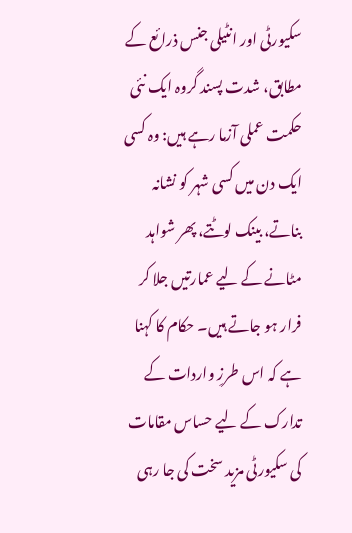سکیورٹی اور انٹیلی جنس ذرائع کے مطابق، شدت پسند گروہ ایک نئی حکمت عملی آزما رہے ہیں: وہ کسی ایک دن میں کسی شہر کو نشانہ بناتے، بینک لوٹتے، پھر شواہد مٹانے کے لیے عمارتیں جلا کر فرار ہو جاتے ہیں۔ حکام کا کہنا ہے کہ اس طرزِ واردات کے تدارک کے لیے حساس مقامات کی سکیورٹی مزید سخت کی جا رہی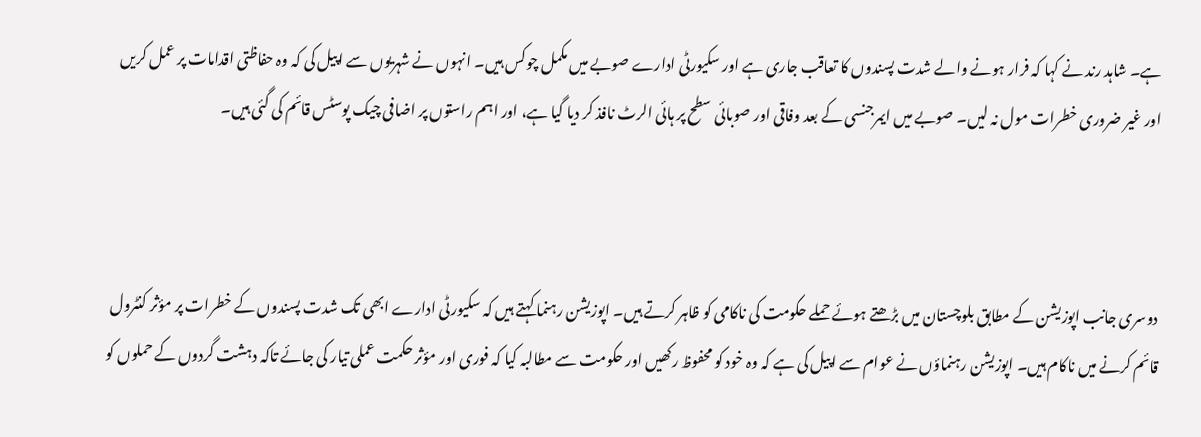ہے۔ شاہد رند نے کہا کہ فرار ہونے والے شدت پسندوں کا تعاقب جاری ہے اور سکیورٹی ادارے صوبے میں مکمل چوکس ہیں۔ انہوں نے شہریوں سے اپیل کی کہ وہ حفاظتی اقدامات پر عمل کریں اور غیر ضروری خطرات مول نہ لیں۔ صوبے میں ایمرجنسی کے بعد وفاقی اور صوبائی سطح پر ہائی الرٹ نافذ کر دیا گیا ہے، اور اہم راستوں پر اضافی چیک پوسٹس قائم کی گئی ہیں۔



دوسری جانب اپوزیشن کے مطابق بلوچستان میں بڑھتے ہوئے حملے حکومت کی ناکامی کو ظاہر کرتے ہیں۔ اپوزیشن رہنما کہتے ہیں کہ سکیورٹی ادارے ابھی تک شدت پسندوں کے خطرات پر مؤثر کنٹرول قائم کرنے میں ناکام ہیں۔ اپوزیشن رہنماؤں نے عوام سے اپیل کی ہے کہ وہ خود کو محفوظ رکھیں اور حکومت سے مطالبہ کیا کہ فوری اور مؤثر حکمت عملی تیار کی جائے تاکہ دہشت گردوں کے حملوں کو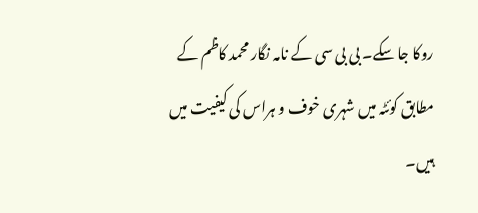روکا جا سکے۔ بی بی سی کے نامہ نگار محمد کاظم کے مطابق کوئٹہ میں شہری خوف و ہراس کی کیفیت میں ہیں۔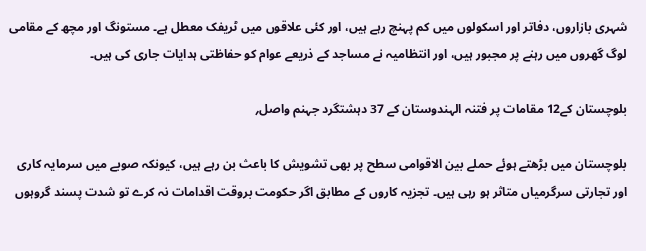شہری بازاروں، دفاتر اور اسکولوں میں کم پہنچ رہے ہیں، اور کئی علاقوں میں ٹریفک معطل ہے۔ مستونگ اور مچھ کے مقامی لوگ گھروں میں رہنے پر مجبور ہیں، اور انتظامیہ نے مساجد کے ذریعے عوام کو حفاظتی ہدایات جاری کی ہیں۔

بلوچستان کے12 مقامات پر فتنہ الہندوستان کے 37 دہشتگرد جہنم واصل؍

بلوچستان میں بڑھتے ہوئے حملے بین الاقوامی سطح پر بھی تشویش کا باعث بن رہے ہیں، کیونکہ صوبے میں سرمایہ کاری اور تجارتی سرگرمیاں متاثر ہو رہی ہیں۔ تجزیہ کاروں کے مطابق اگر حکومت بروقت اقدامات نہ کرے تو شدت پسند گروہوں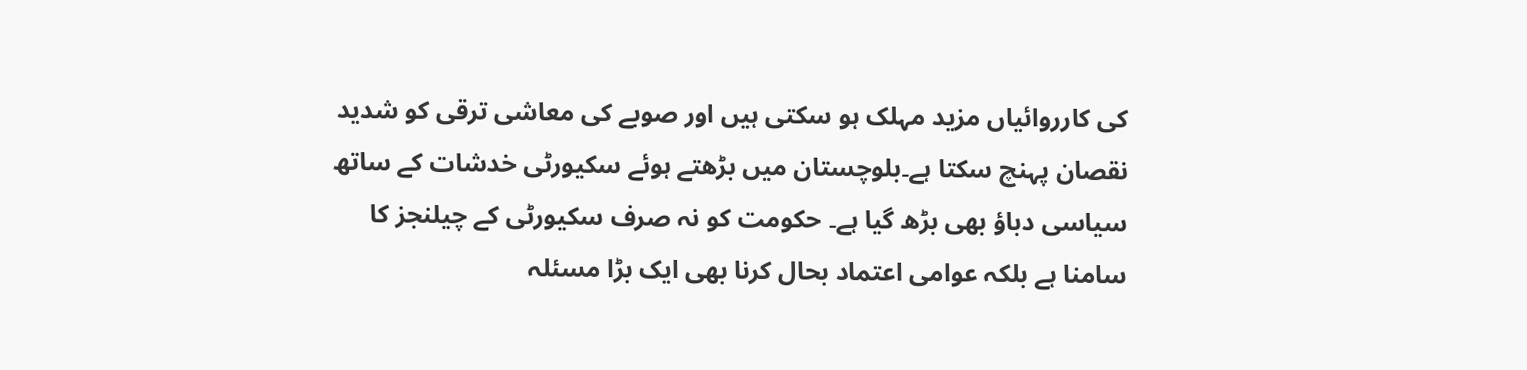کی کارروائیاں مزید مہلک ہو سکتی ہیں اور صوبے کی معاشی ترقی کو شدید نقصان پہنچ سکتا ہے۔بلوچستان میں بڑھتے ہوئے سکیورٹی خدشات کے ساتھ سیاسی دباؤ بھی بڑھ گیا ہے۔ حکومت کو نہ صرف سکیورٹی کے چیلنجز کا سامنا ہے بلکہ عوامی اعتماد بحال کرنا بھی ایک بڑا مسئلہ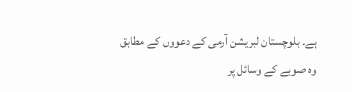ہے۔ بلوچستان لبریشن آرمی کے دعووں کے مطابق وہ صوبے کے وسائل پر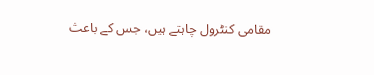مقامی کنٹرول چاہتے ہیں، جس کے باعث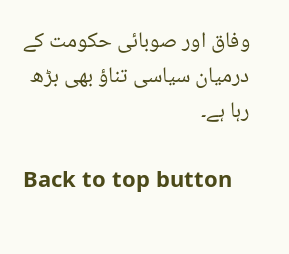وفاق اور صوبائی حکومت کے درمیان سیاسی تناؤ بھی بڑھ رہا ہے۔

Back to top button